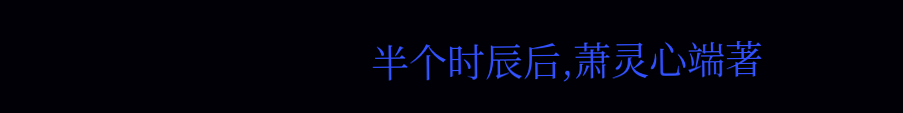半个时辰后,萧灵心端著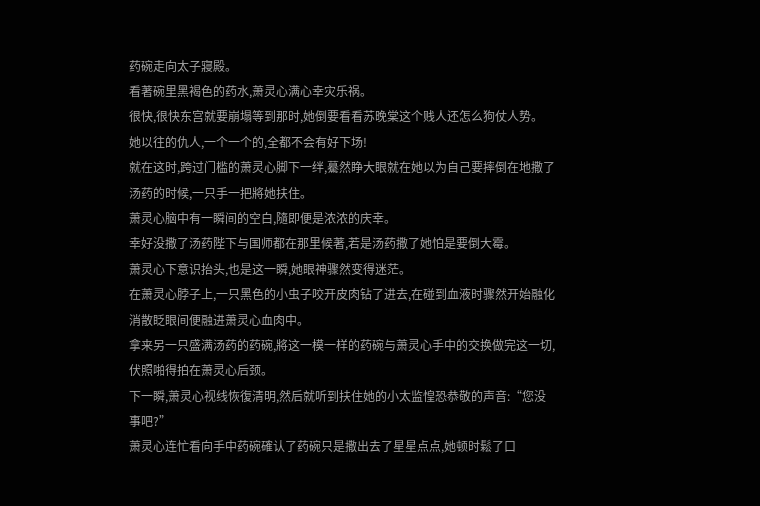药碗走向太子寢殿。
看著碗里黑褐色的药水,萧灵心满心幸灾乐祸。
很快,很快东宫就要崩塌等到那时,她倒要看看苏晚棠这个贱人还怎么狗仗人势。
她以往的仇人,一个一个的,全都不会有好下场!
就在这时,跨过门槛的萧灵心脚下一绊,驀然睁大眼就在她以为自己要摔倒在地撒了汤药的时候,一只手一把將她扶住。
萧灵心脑中有一瞬间的空白,隨即便是浓浓的庆幸。
幸好没撒了汤药陛下与国师都在那里候著,若是汤药撒了她怕是要倒大霉。
萧灵心下意识抬头,也是这一瞬,她眼神骤然变得迷茫。
在萧灵心脖子上,一只黑色的小虫子咬开皮肉钻了进去,在碰到血液时骤然开始融化消散眨眼间便融进萧灵心血肉中。
拿来另一只盛满汤药的药碗,將这一模一样的药碗与萧灵心手中的交换做完这一切,伏照啪得拍在萧灵心后颈。
下一瞬,萧灵心视线恢復清明,然后就听到扶住她的小太监惶恐恭敬的声音:“您没事吧?”
萧灵心连忙看向手中药碗確认了药碗只是撒出去了星星点点,她顿时鬆了口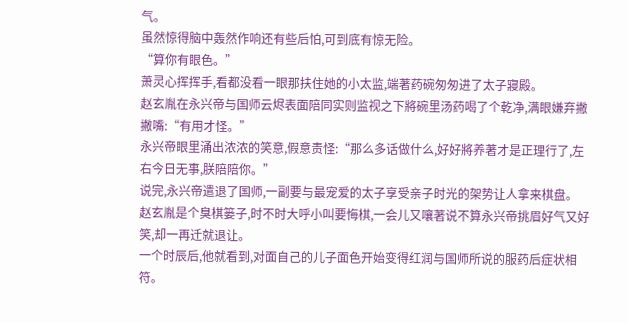气。
虽然惊得脑中轰然作响还有些后怕,可到底有惊无险。
“算你有眼色。”
萧灵心挥挥手,看都没看一眼那扶住她的小太监,端著药碗匆匆进了太子寢殿。
赵玄胤在永兴帝与国师云烬表面陪同实则监视之下將碗里汤药喝了个乾净,满眼嫌弃撇撇嘴:“有用才怪。”
永兴帝眼里涌出浓浓的笑意,假意责怪:“那么多话做什么,好好將养著才是正理行了,左右今日无事,朕陪陪你。”
说完,永兴帝遣退了国师,一副要与最宠爱的太子享受亲子时光的架势让人拿来棋盘。
赵玄胤是个臭棋篓子,时不时大呼小叫要悔棋,一会儿又嚷著说不算永兴帝挑眉好气又好笑,却一再迁就退让。
一个时辰后,他就看到,对面自己的儿子面色开始变得红润与国师所说的服药后症状相符。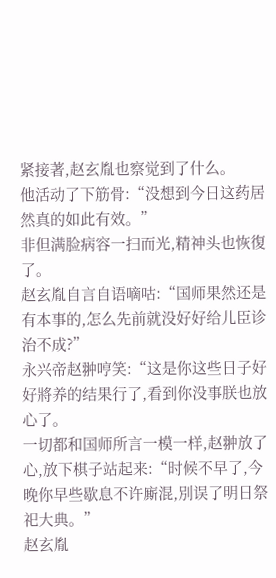紧接著,赵玄胤也察觉到了什么。
他活动了下筋骨:“没想到今日这药居然真的如此有效。”
非但满脸病容一扫而光,精神头也恢復了。
赵玄胤自言自语嘀咕:“国师果然还是有本事的,怎么先前就没好好给儿臣诊治不成?”
永兴帝赵翀哼笑:“这是你这些日子好好將养的结果行了,看到你没事朕也放心了。
一切都和国师所言一模一样,赵翀放了心,放下棋子站起来:“时候不早了,今晚你早些歇息不许廝混,別误了明日祭祀大典。”
赵玄胤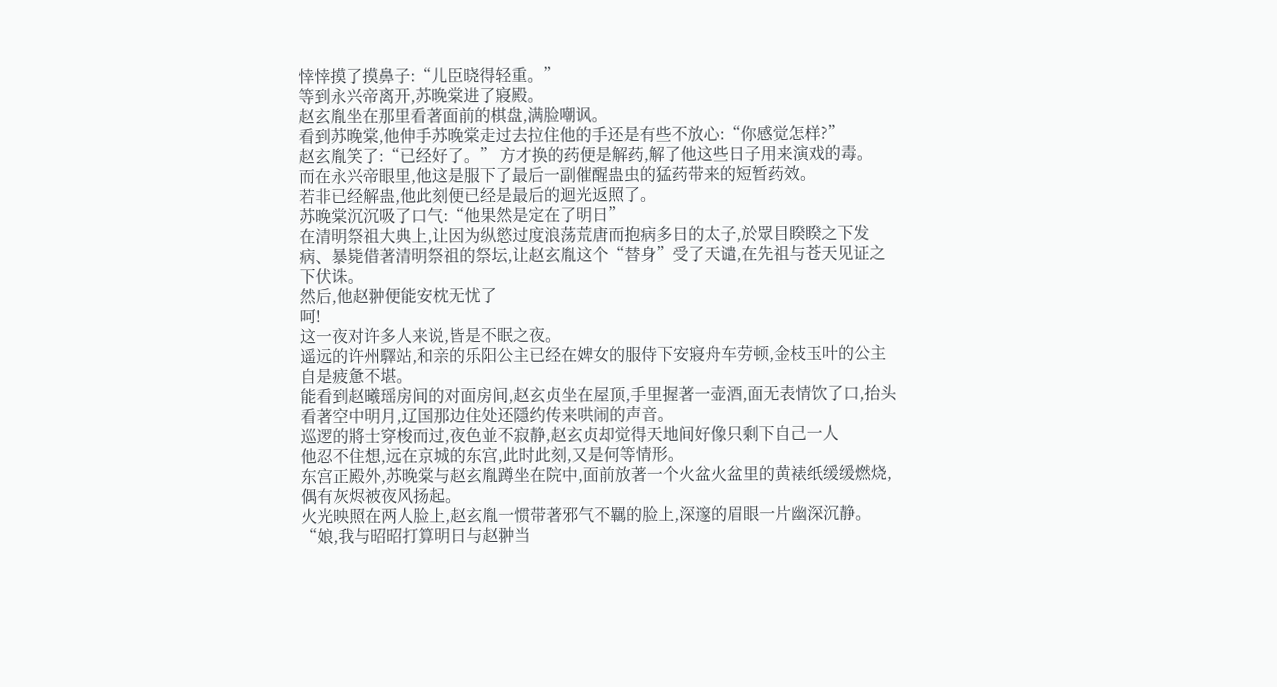悻悻摸了摸鼻子:“儿臣晓得轻重。”
等到永兴帝离开,苏晚棠进了寢殿。
赵玄胤坐在那里看著面前的棋盘,满脸嘲讽。
看到苏晚棠,他伸手苏晚棠走过去拉住他的手还是有些不放心:“你感觉怎样?”
赵玄胤笑了:“已经好了。” 方才换的药便是解药,解了他这些日子用来演戏的毒。
而在永兴帝眼里,他这是服下了最后一副催醒蛊虫的猛药带来的短暂药效。
若非已经解蛊,他此刻便已经是最后的迴光返照了。
苏晚棠沉沉吸了口气:“他果然是定在了明日”
在清明祭祖大典上,让因为纵慾过度浪荡荒唐而抱病多日的太子,於眾目睽睽之下发病、暴毙借著清明祭祖的祭坛,让赵玄胤这个“替身”受了天谴,在先祖与苍天见证之下伏诛。
然后,他赵翀便能安枕无忧了
呵!
这一夜对许多人来说,皆是不眠之夜。
遥远的许州驛站,和亲的乐阳公主已经在婢女的服侍下安寢舟车劳顿,金枝玉叶的公主自是疲惫不堪。
能看到赵曦瑶房间的对面房间,赵玄贞坐在屋顶,手里握著一壶酒,面无表情饮了口,抬头看著空中明月,辽国那边住处还隱约传来哄闹的声音。
巡逻的將士穿梭而过,夜色並不寂静,赵玄贞却觉得天地间好像只剩下自己一人
他忍不住想,远在京城的东宫,此时此刻,又是何等情形。
东宫正殿外,苏晚棠与赵玄胤蹲坐在院中,面前放著一个火盆火盆里的黄裱纸缓缓燃烧,偶有灰烬被夜风扬起。
火光映照在两人脸上,赵玄胤一惯带著邪气不羈的脸上,深邃的眉眼一片幽深沉静。
“娘,我与昭昭打算明日与赵翀当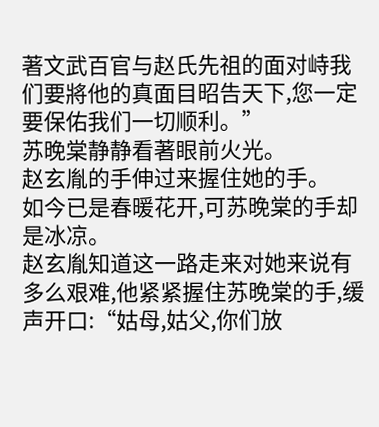著文武百官与赵氏先祖的面对峙我们要將他的真面目昭告天下,您一定要保佑我们一切顺利。”
苏晚棠静静看著眼前火光。
赵玄胤的手伸过来握住她的手。
如今已是春暖花开,可苏晚棠的手却是冰凉。
赵玄胤知道这一路走来对她来说有多么艰难,他紧紧握住苏晚棠的手,缓声开口:“姑母,姑父,你们放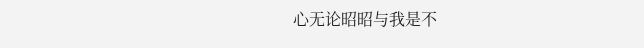心无论昭昭与我是不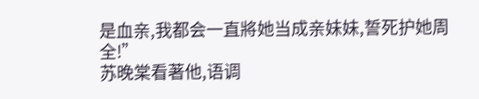是血亲,我都会一直將她当成亲妹妹,誓死护她周全!”
苏晚棠看著他,语调